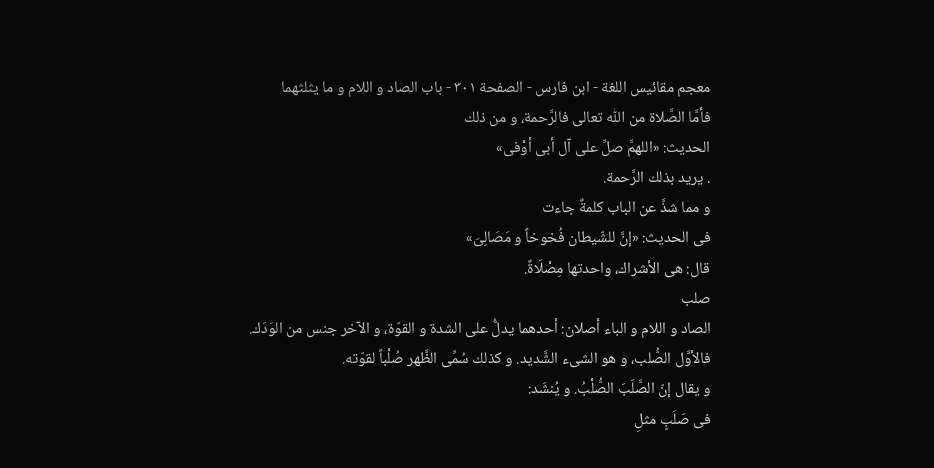معجم مقائيس اللغة - ابن فارس - الصفحة ٣٠١ - باب الصاد و اللام و ما يثلثهما
فأمَّا الصَّلاة من اللّٰه تعالى فالرَّحمة، و من ذلك
الحديث: «اللهمَّ صلِّ على آل أبى أوْفى»
. يريد بذلك الرَّحمة.
و مما شذَّ عن الباب كلمةٌ جاءت
فى الحديث: «إنَّ للشّيطان فُخوخاً و مَصَالِىَ»
قال: هى الأشراك، واحدتها مِصْلَاةٌ.
صلب
الصاد و اللام و الباء أصلان: أحدهما يدلُّ على الشدة و القوّة، و الآخر جنس من الوَدَك.
فالأوَّل الصُّلب، و هو الشىء الشَّديد. و كذلك سُمِّى الظَّهر صُلْباً لقوّته.
و يقال إنّ الصَّلَبَ الصُّلْبُ. و يُنشَد:
فى صَلَبٍ مثلِ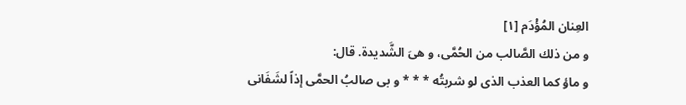العِنان المُؤْدَم [١]
و من ذلك الصَّالب من الحُمَّى، و هىَ الشَّديدة. قال:
و ماؤ كما العذب الذى لو شربتُه * * * و بى صالبُ الحمَّى إذاً لشَفَانى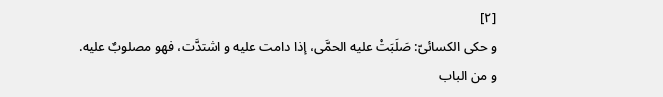[٢]
و حكى الكسائىّ: صَلَبَتْ عليه الحمَّى، إذا دامت عليه و اشتدَّت، فهو مصلوبٌ عليه.
و من الباب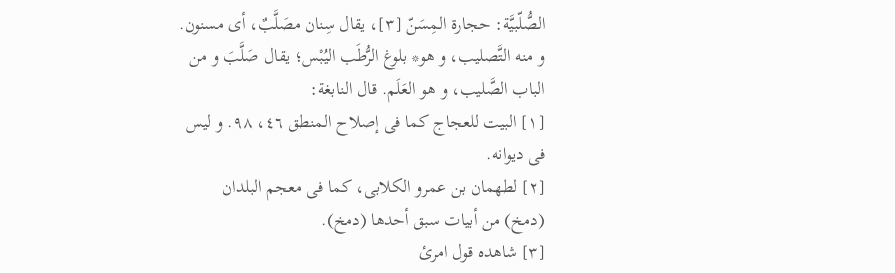الصُّلّبيَّة: حجارة المِسَنّ [٣]، يقال سِنان مصَلَّبٌ، أى مسنون.
و منه التَّصليب، و هو* بلوغ الرُّطَب اليُبْس؛ يقال صَلَّبَ و من الباب الصَّليب، و هو العَلَم. قال النابغة:
[١] البيت للعجاج كما فى إصلاح المنطق ٤٦، ٩٨. و ليس فى ديوانه.
[٢] لطهمان بن عمرو الكلابى، كما فى معجم البلدان (دمخ) من أبيات سبق أحدها (دمخ).
[٣] شاهده قول امرئ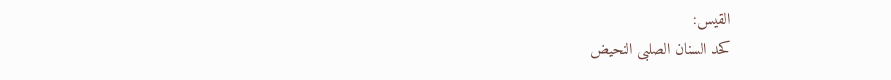القيس:
كحد السنان الصلبى النحيض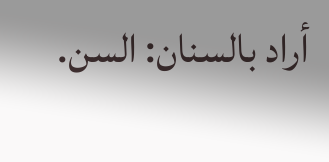أراد بالسنان: السن.